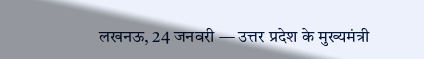लखनऊ, 24 जनवरी — उत्तर प्रदेश के मुख्यमंत्री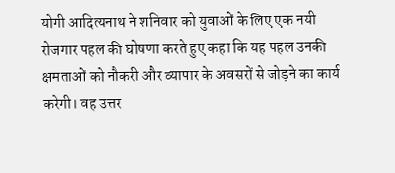योगी आदित्यनाथ ने शनिवार को युवाओं के लिए एक नयी रोजगार पहल की घोषणा करते हुए कहा कि यह पहल उनकी क्षमताओं को नौकरी और व्यापार के अवसरों से जोड़ने का कार्य करेगी। वह उत्तर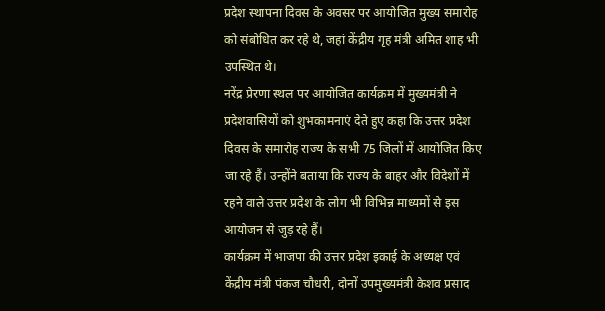प्रदेश स्थापना दिवस के अवसर पर आयोजित मुख्य समारोह को संबोधित कर रहे थे, जहां केंद्रीय गृह मंत्री अमित शाह भी उपस्थित थे।
नरेंद्र प्रेरणा स्थल पर आयोजित कार्यक्रम में मुख्यमंत्री ने प्रदेशवासियों को शुभकामनाएं देते हुए कहा कि उत्तर प्रदेश दिवस के समारोह राज्य के सभी 75 जिलों में आयोजित किए जा रहे हैं। उन्होंने बताया कि राज्य के बाहर और विदेशों में रहने वाले उत्तर प्रदेश के लोग भी विभिन्न माध्यमों से इस आयोजन से जुड़ रहे हैं।
कार्यक्रम में भाजपा की उत्तर प्रदेश इकाई के अध्यक्ष एवं केंद्रीय मंत्री पंकज चौधरी, दोनों उपमुख्यमंत्री केशव प्रसाद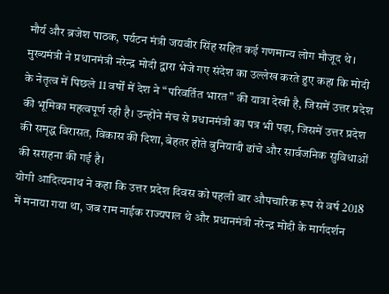मौर्य और ब्रजेश पाठक, पर्यटन मंत्री जयवीर सिंह सहित कई गणमान्य लोग मौजूद थे।
मुख्यमंत्री ने प्रधानमंत्री नरेन्द्र मोदी द्वारा भेजे गए संदेश का उल्लेख करते हुए कहा कि मोदी के नेतृत्व में पिछले 11 वर्षों में देश ने “परिवर्तित भारत” की यात्रा देखी है, जिसमें उत्तर प्रदेश की भूमिका महत्वपूर्ण रही है। उन्होंने मंच से प्रधानमंत्री का पत्र भी पढ़ा, जिसमें उत्तर प्रदेश की समृद्ध विरासत, विकास की दिशा, बेहतर होते बुनियादी ढांचे और सार्वजनिक सुविधाओं की सराहना की गई है।
योगी आदित्यनाथ ने कहा कि उत्तर प्रदेश दिवस को पहली बार औपचारिक रूप से वर्ष 2018 में मनाया गया था, जब राम नाईक राज्यपाल थे और प्रधानमंत्री नरेन्द्र मोदी के मार्गदर्शन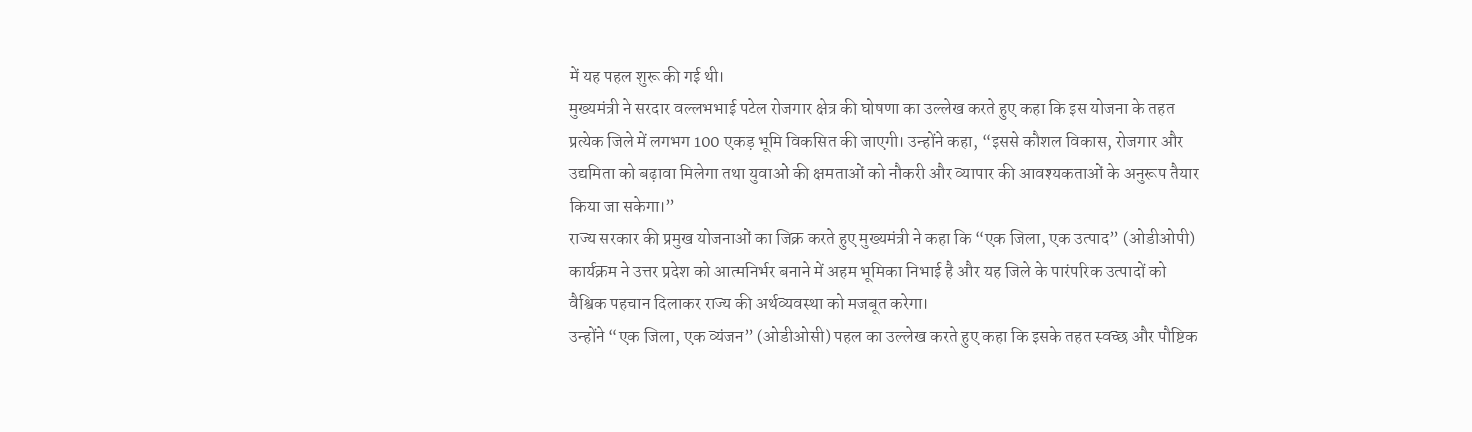में यह पहल शुरू की गई थी।
मुख्यमंत्री ने सरदार वल्लभभाई पटेल रोजगार क्षेत्र की घोषणा का उल्लेख करते हुए कहा कि इस योजना के तहत प्रत्येक जिले में लगभग 100 एकड़ भूमि विकसित की जाएगी। उन्होंने कहा, “इससे कौशल विकास, रोजगार और उद्यमिता को बढ़ावा मिलेगा तथा युवाओं की क्षमताओं को नौकरी और व्यापार की आवश्यकताओं के अनुरूप तैयार किया जा सकेगा।”
राज्य सरकार की प्रमुख योजनाओं का जिक्र करते हुए मुख्यमंत्री ने कहा कि “एक जिला, एक उत्पाद” (ओडीओपी) कार्यक्रम ने उत्तर प्रदेश को आत्मनिर्भर बनाने में अहम भूमिका निभाई है और यह जिले के पारंपरिक उत्पादों को वैश्विक पहचान दिलाकर राज्य की अर्थव्यवस्था को मजबूत करेगा।
उन्होंने “एक जिला, एक व्यंजन” (ओडीओसी) पहल का उल्लेख करते हुए कहा कि इसके तहत स्वच्छ और पौष्टिक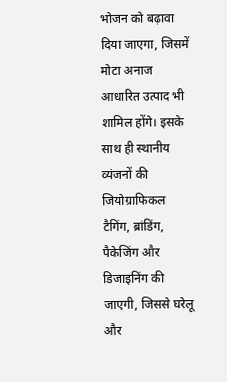भोजन को बढ़ावा दिया जाएगा, जिसमें मोटा अनाज आधारित उत्पाद भी शामिल होंगे। इसके साथ ही स्थानीय व्यंजनों की जियोग्राफिकल टैगिंग, ब्रांडिंग, पैकेजिंग और डिजाइनिंग की जाएगी, जिससे घरेलू और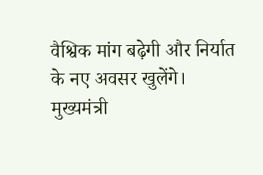वैश्विक मांग बढ़ेगी और निर्यात के नए अवसर खुलेंगे।
मुख्यमंत्री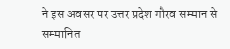ने इस अवसर पर उत्तर प्रदेश गौरव सम्मान से सम्मानित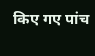किए गए पांच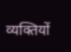व्यक्तियों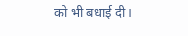को भी बधाई दी।